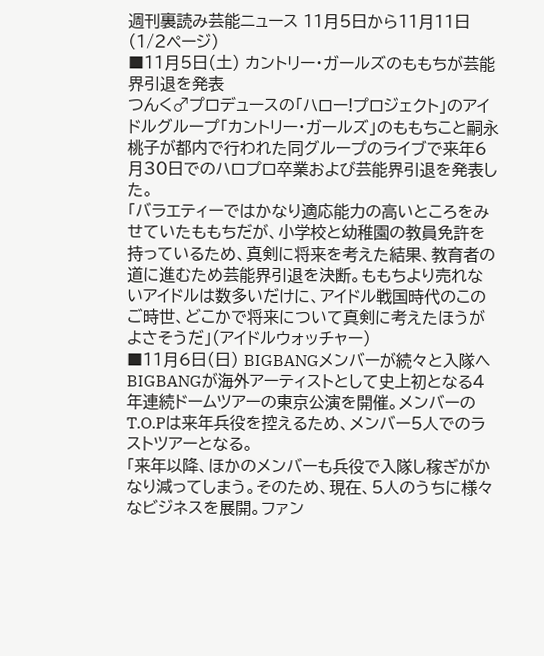週刊裏読み芸能ニュース 11月5日から11月11日 (1/2ページ)
■11月5日(土) カントリー・ガールズのももちが芸能界引退を発表
つんく♂プロデュースの「ハロー!プロジェクト」のアイドルグループ「カントリー・ガールズ」のももちこと嗣永桃子が都内で行われた同グループのライブで来年6月30日でのハロプロ卒業および芸能界引退を発表した。
「バラエティーではかなり適応能力の高いところをみせていたももちだが、小学校と幼稚園の教員免許を持っているため、真剣に将来を考えた結果、教育者の道に進むため芸能界引退を決断。ももちより売れないアイドルは数多いだけに、アイドル戦国時代のこのご時世、どこかで将来について真剣に考えたほうがよさそうだ」(アイドルウォッチャー)
■11月6日(日) BIGBANGメンバーが続々と入隊へ
BIGBANGが海外アーティストとして史上初となる4年連続ドームツアーの東京公演を開催。メンバーのT.O.Pは来年兵役を控えるため、メンバー5人でのラストツアーとなる。
「来年以降、ほかのメンバーも兵役で入隊し稼ぎがかなり減ってしまう。そのため、現在、5人のうちに様々なビジネスを展開。ファン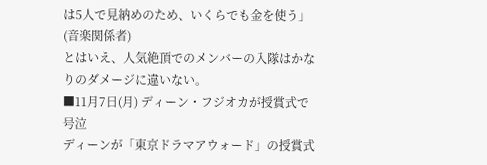は5人で見納めのため、いくらでも金を使う」(音楽関係者)
とはいえ、人気絶頂でのメンバーの入隊はかなりのダメージに違いない。
■11月7日(月) ディーン・フジオカが授賞式で号泣
ディーンが「東京ドラマアウォード」の授賞式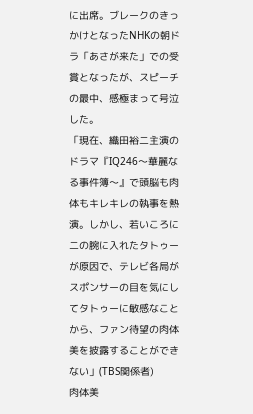に出席。ブレークのきっかけとなったNHKの朝ドラ「あさが来た」での受賞となったが、スピーチの最中、感極まって号泣した。
「現在、織田裕二主演のドラマ『IQ246〜華麗なる事件簿〜』で頭脳も肉体もキレキレの執事を熱演。しかし、若いころに二の腕に入れたタトゥーが原因で、テレビ各局がスポンサーの目を気にしてタトゥーに敏感なことから、ファン待望の肉体美を披露することができない」(TBS関係者)
肉体美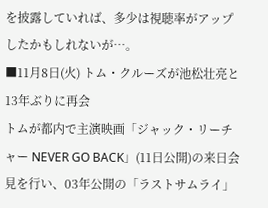を披露していれば、多少は視聴率がアップしたかもしれないが…。
■11月8日(火) トム・クルーズが池松壮亮と13年ぶりに再会
トムが都内で主演映画「ジャック・リーチャー NEVER GO BACK」(11日公開)の来日会見を行い、03年公開の「ラストサムライ」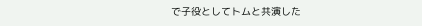で子役としてトムと共演した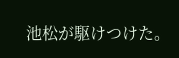池松が駆けつけた。